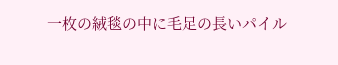一枚の絨毯の中に毛足の長いパイル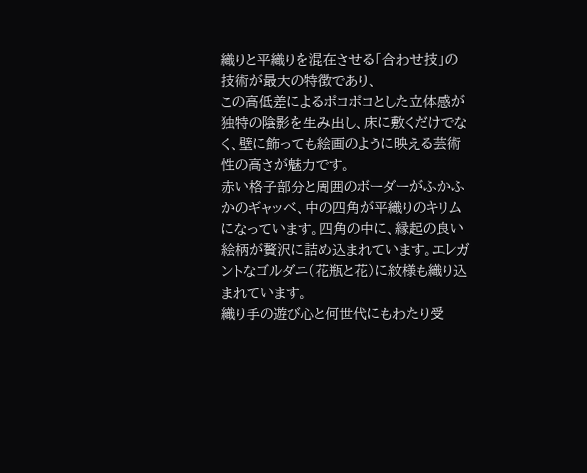織りと平織りを混在させる「合わせ技」の技術が最大の特徴であり、
この高低差によるポコポコとした立体感が独特の陰影を生み出し、床に敷くだけでなく、壁に飾っても絵画のように映える芸術性の高さが魅力です。
赤い格子部分と周囲のボーダーがふかふかのギャッベ、中の四角が平織りのキリムになっています。四角の中に、縁起の良い絵柄が贅沢に詰め込まれています。エレガントなゴルダニ(花瓶と花)に紋様も織り込まれています。
織り手の遊び心と何世代にもわたり受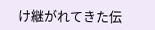け継がれてきた伝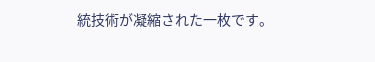統技術が凝縮された一枚です。